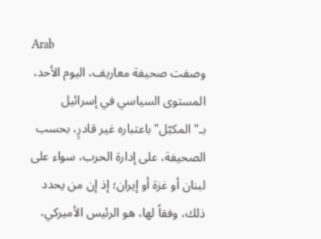Arab
وصفت صحيفة معاريف، اليوم الأحد، المستوى السياسي في إسرائيل بـ"المكبّل" باعتباره غير قادرٍ، بحسب الصحيفة، على إدارة الحرب، سواء على لبنان أو غزة أو إيران؛ إذ إن من يحدد ذلك، وفقاً لها، هو الرئيس الأميركي،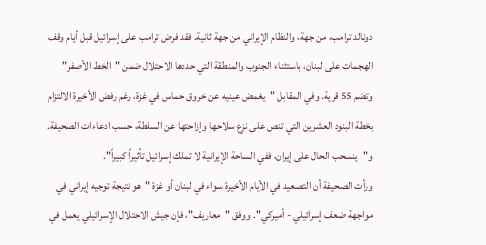دونالد ترامب، من جهة، والنظام الإيراني من جهة ثانية. فقد فرض ترامب على إسرائيل قبل أيام وقف الهجمات على لبنان، باستثناء الجنوب والمنطقة التي حددها الاحتلال ضمن "الخط الأصفر" وتضم 55 قرية. وفي المقابل "يغمض عينيه عن خروق حماس في غزة، رغم رفض الأخيرة الالتزام بخطة البنود العشرين التي تنص على نزع سلاحها وإزاحتها عن السلطة، حسب ادعاءات الصحيفة. و"ينسحب الحال على إيران، ففي الساحة الإيرانية لا تملك إسرائيل تأثيراً كبيراً".
ورأت الصحيفة أن التصعيد في الأيام الأخيرة سواء في لبنان أو غزة "هو نتيجة توجيه إيراني في مواجهة ضعف إسرائيلي - أميركي". ووفق "معاريف"، فإن جيش الاحتلال الإسرائيلي يعمل في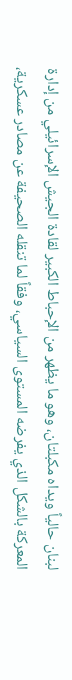لبنان حالياً ويداه مكبلتان، وهو ما يظهر من الإحباط الكبير لقادة الجيش الإسرائيلي من إدارة المعركة بالشكل الذي يفرضه المستوى السياسي، وفقاً لما تنقله الصحيفة عن مصادر عسكرية،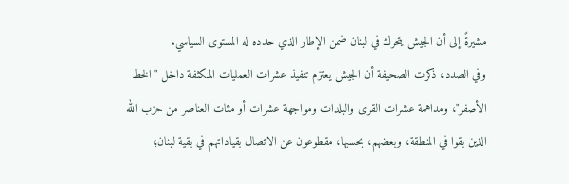مشيرةً إلى أن الجيش يتحرك في لبنان ضمن الإطار الذي حدده له المستوى السياسي.
وفي الصدد، ذكرت الصحيفة أن الجيش يعتزم تنفيذ عشرات العمليات المكثفة داخل "الخط الأصفر"، ومداهمة عشرات القرى والبلدات ومواجهة عشرات أو مئات العناصر من حزب الله الذين بقوا في المنطقة، وبعضهم، بحسبها، مقطوعون عن الاتصال بقياداتهم في بقية لبنان؛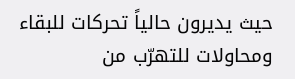حيث يديرون حالياً تحركات للبقاء ومحاولات للتهرّب من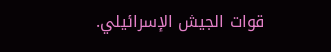قوات الجيش الإسرائيلي.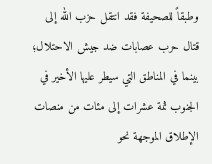وطبقاً للصحيفة فقد انتقل حزب الله إلى قتال حرب عصابات ضد جيش الاحتلال؛ بينما في المناطق التي سيطر عليها الأخير في الجنوب ثمة عشرات إلى مئات من منصات الإطلاق الموجهة نحو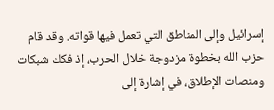إسرائيل وإلى المناطق التي تعمل فيها قواته. وقد قام حزب الله بخطوة مزدوجة خلال الحرب، إذ فكك شبكات ومنصات الإطلاق، في إشارة إلى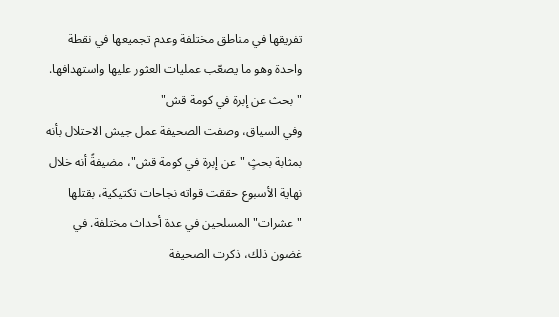تفريقها في مناطق مختلفة وعدم تجميعها في نقطة واحدة وهو ما يصعّب عمليات العثور عليها واستهدافها.
"بحث عن إبرة في كومة قش"
وفي السياق، وصفت الصحيفة عمل جيش الاحتلال بأنه بمثابة بحثٍ "عن إبرة في كومة قش"، مضيفةً أنه خلال نهاية الأسبوع حققت قواته نجاحات تكتيكية، بقتلها "عشرات" المسلحين في عدة أحداث مختلفة. في غضون ذلك، ذكرت الصحيفة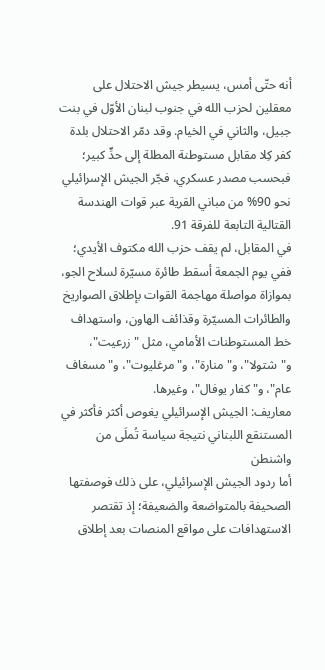أنه حتّى أمس، يسيطر جيش الاحتلال على معقلين لحزب الله في جنوب لبنان الأوّل في بنت جبيل، والثاني في الخيام. وقد دمّر الاحتلال بلدة كفر كِلا مقابل مستوطنة المطلة إلى حدٍّ كبير؛ فبحسب مصدر عسكري، فجّر الجيش الإسرائيلي نحو 90% من مباني القرية عبر قوات الهندسة القتالية التابعة للفرقة 91.
في المقابل، لم يقف حزب الله مكتوف الأيدي؛ ففي يوم الجمعة أسقط طائرة مسيّرة لسلاح الجو، بموازاة مواصلة مهاجمة القوات بإطلاق الصواريخ والطائرات المسيّرة وقذائف الهاون، واستهداف خط المستوطنات الأمامي، مثل "زرعيت"، و"شتولا"، و"منارة"، و"مرغليوت"، و"مسغاف عام"، و"كفار يوفال"، وغيرها.
معاريف: الجيش الإسرائيلي يغوص أكثر فأكثر في المستنقع اللبناني نتيجة سياسة تُملَى من واشنطن
أما ردود الجيش الإسرائيلي، على ذلك فوصفتها الصحيفة بالمتواضعة والضعيفة؛ إذ تقتصر الاستهدافات على مواقع المنصات بعد إطلاق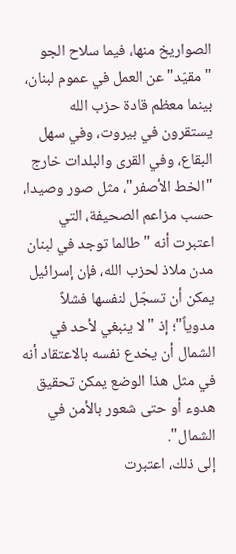الصواريخ منها، فيما سلاح الجو "مقيّد" عن العمل في عموم لبنان، بينما معظم قادة حزب الله يستقرون في بيروت، وفي سهل البقاع، وفي القرى والبلدات خارج "الخط الأصفر"، مثل صور وصيدا، حسب مزاعم الصحيفة، التي اعتبرت أنه "طالما توجد في لبنان مدن ملاذ لحزب الله، فإن إسرائيل يمكن أن تسجّل لنفسها فشلاً مدوياً"؛ إذ "لا ينبغي لأحد في الشمال أن يخدع نفسه بالاعتقاد أنه في مثل هذا الوضع يمكن تحقيق هدوء أو حتى شعور بالأمن في الشمال".
إلى ذلك، اعتبرت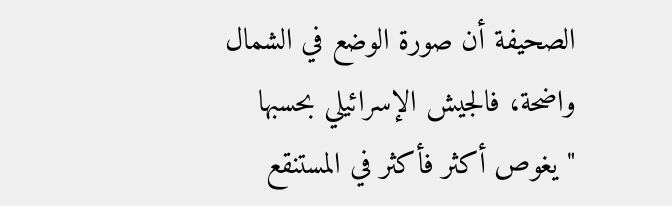الصحيفة أن صورة الوضع في الشمال واضحة، فالجيش الإسرائيلي بحسبها "يغوص أكثر فأكثر في المستنقع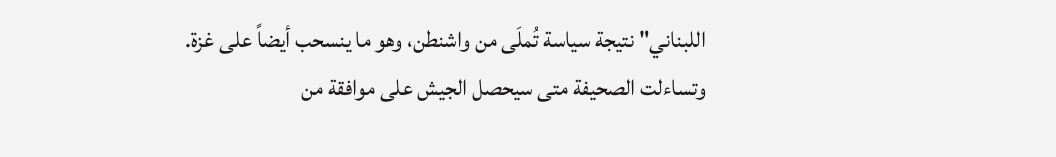اللبناني" نتيجة سياسة تُملَى من واشنطن، وهو ما ينسحب أيضاً على غزة. وتساءلت الصحيفة متى سيحصل الجيش على موافقة من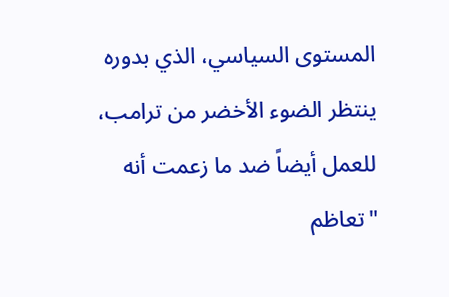المستوى السياسي، الذي بدوره ينتظر الضوء الأخضر من ترامب، للعمل أيضاً ضد ما زعمت أنه "تعاظم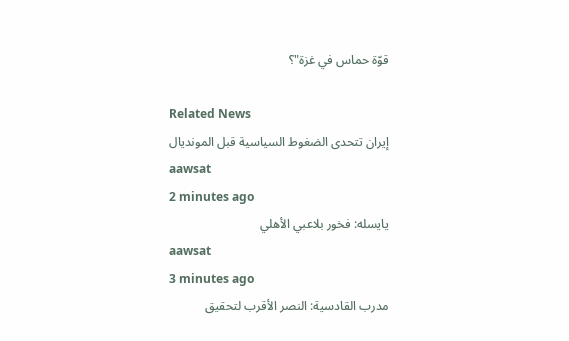قوّة حماس في غزة"؟

Related News
إيران تتحدى الضغوط السياسية قبل المونديال
aawsat
2 minutes ago
يايسله: فخور بلاعبي الأهلي
aawsat
3 minutes ago
مدرب القادسية: النصر الأقرب لتحقيق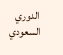الدوري السعودي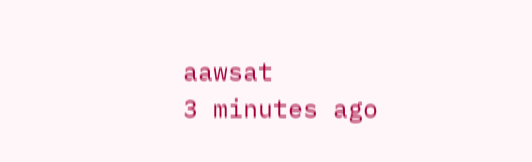aawsat
3 minutes ago